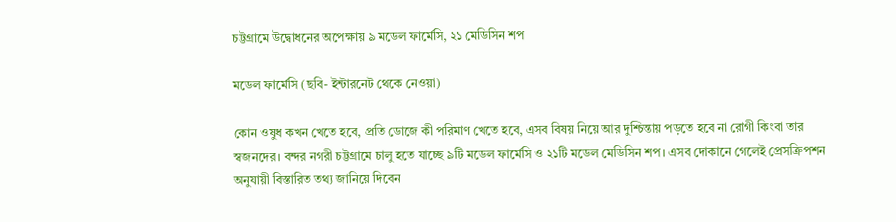চট্টগ্রামে উদ্বোধনের অপেক্ষায় ৯ মডেল ফার্মেসি, ২১ মেডিসিন শপ

মডেল ফার্মেসি (ছবি- ইন্টারনেট থেকে নেওয়া)

কোন ওষুধ কখন খেতে হবে, প্রতি ডোজে কী পরিমাণ খেতে হবে, এসব বিষয় নিয়ে আর দুশ্চিন্তায় পড়তে হবে না রোগী কিংবা তার স্বজনদের। বন্দর নগরী চট্টগ্রামে চালু হতে যাচ্ছে ৯টি মডেল ফার্মেসি ও ২১টি মডেল মেডিসিন শপ। এসব দোকানে গেলেই প্রেসক্রিপশন অনুযায়ী বিস্তারিত তথ্য জানিয়ে দিবেন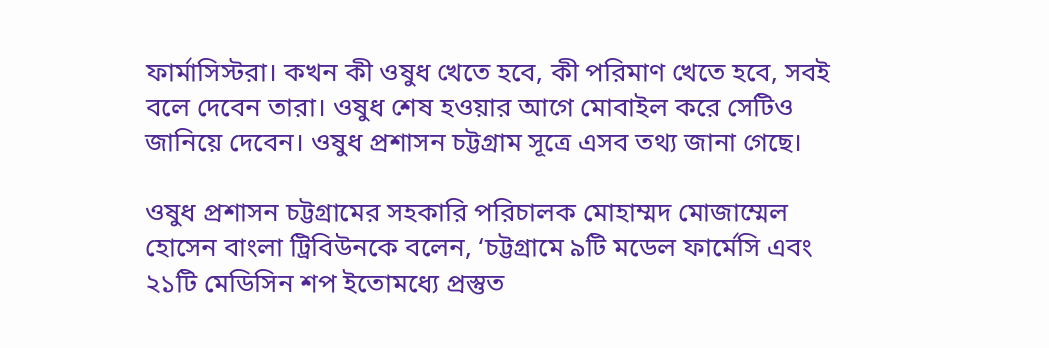ফার্মাসিস্টরা। কখন কী ওষুধ খেতে হবে, কী পরিমাণ খেতে হবে, সবই বলে দেবেন তারা। ওষুধ শেষ হওয়ার আগে মোবাইল করে সেটিও জানিয়ে দেবেন। ওষুধ প্রশাসন চট্টগ্রাম সূত্রে এসব তথ্য জানা গেছে।

ওষুধ প্রশাসন চট্টগ্রামের সহকারি পরিচালক মোহাম্মদ মোজাম্মেল হোসেন বাংলা ট্রিবিউনকে বলেন, ‘চট্টগ্রামে ৯টি মডেল ফার্মেসি এবং ২১টি মেডিসিন শপ ইতোমধ্যে প্রস্তুত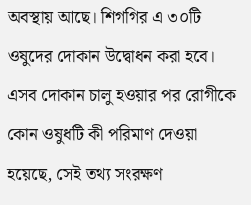অবস্থায় আছে। শিগগির এ ৩০টি ওষুদের দোকান উদ্বোধন করা হবে। এসব দোকান চালু হওয়ার পর রোগীকে কোন ওষুধটি কী পরিমাণ দেওয়া হয়েছে, সেই তথ্য সংরক্ষণ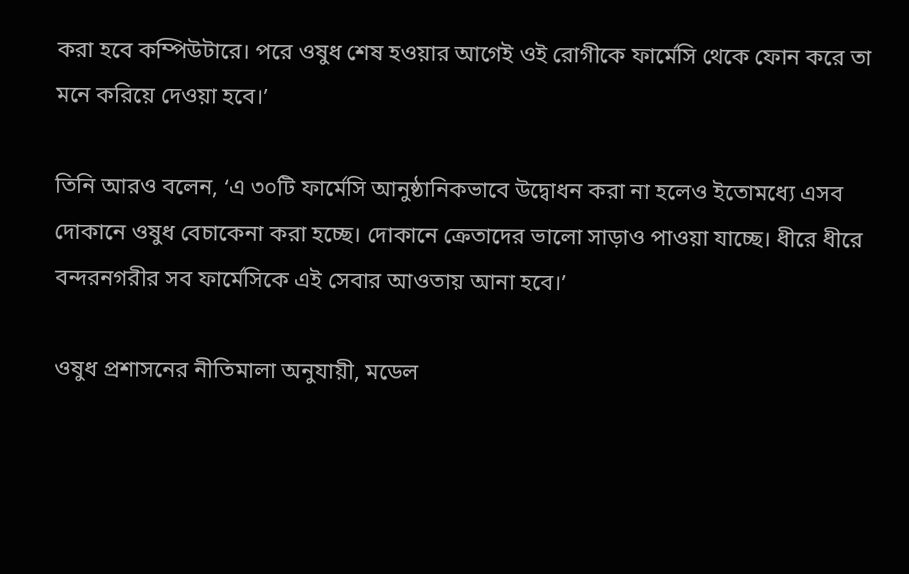করা হবে কম্পিউটারে। পরে ওষুধ শেষ হওয়ার আগেই ওই রোগীকে ফার্মেসি থেকে ফোন করে তা মনে করিয়ে দেওয়া হবে।’

তিনি আরও বলেন, ‘এ ৩০টি ফার্মেসি আনুষ্ঠানিকভাবে উদ্বোধন করা না হলেও ইতোমধ্যে এসব দোকানে ওষুধ বেচাকেনা করা হচ্ছে। দোকানে ক্রেতাদের ভালো সাড়াও পাওয়া যাচ্ছে। ধীরে ধীরে বন্দরনগরীর সব ফার্মেসিকে এই সেবার আওতায় আনা হবে।’

ওষুধ প্রশাসনের নীতিমালা অনুযায়ী, মডেল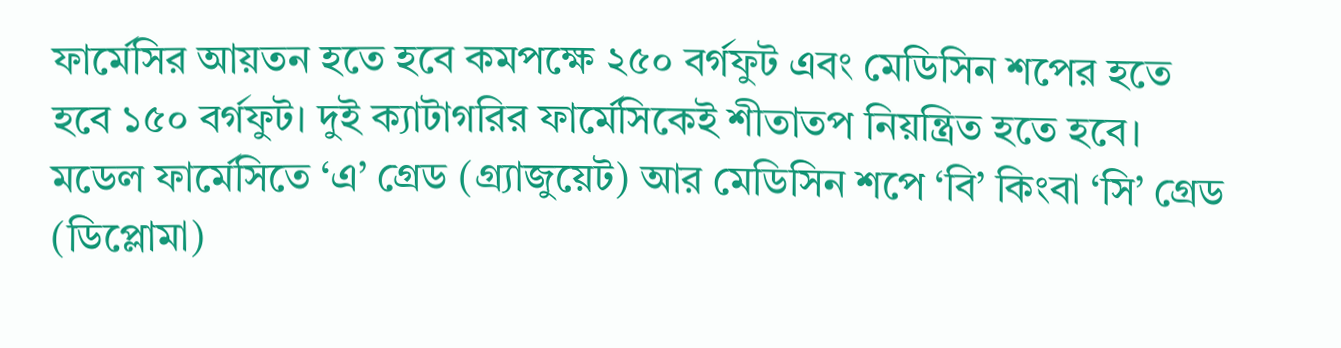ফার্মেসির আয়তন হতে হবে কমপক্ষে ২৫০ বর্গফুট এবং মেডিসিন শপের হতে হবে ১৫০ বর্গফুট। দুই ক্যাটাগরির ফার্মেসিকেই শীতাতপ নিয়ন্ত্রিত হতে হবে। মডেল ফার্মেসিতে ‘এ’ গ্রেড (গ্র্যাজুয়েট) আর মেডিসিন শপে ‘বি’ কিংবা ‘সি’ গ্রেড (ডিপ্লোমা)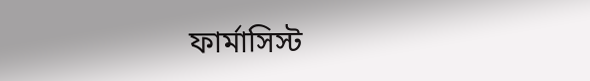ফার্মাসিস্ট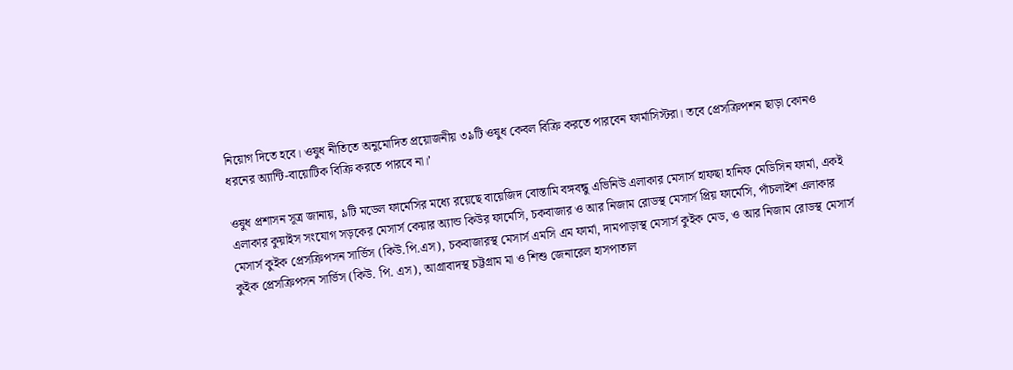নিয়োগ দিতে হবে। ওষুধ নীতিতে অনুমোদিত প্রয়োজনীয় ৩৯টি ওষুধ কেবল বিক্রি করতে পারবেন ফার্মাসিস্টরা। তবে প্রেসক্রিপশন ছাড়া কোনও ধরনের অ্যান্টি-বায়োটিক বিক্রি করতে পারবে না।’

ওষুধ প্রশাসন সূত্র জানায়, ৯টি মডেল ফার্মেসির মধ্যে রয়েছে বায়েজিদ বোস্তামি বঙ্গবন্ধু এভিনিউ এলাকার মেসার্স হাফছা হানিফ মেডিসিন ফার্মা, একই এলাকার কুয়াইস সংযোগ সড়কের মেসার্স কেয়ার অ্যান্ড কিউর ফার্মেসি, চকবাজার ও আর নিজাম রোডস্থ মেসার্স প্রিয় ফার্মেসি, পাঁচলাইশ এলাকার মেসার্স কুইক প্রেসক্রিপসন সার্ভিস (কিউ.পি.এস), চকবাজারস্থ মেসার্স এমসি এম ফার্মা, দামপাড়াস্থ মেসার্স কুইক মেড, ও আর নিজাম রোডস্থ মেসার্স কুইক প্রেসক্রিপসন সার্ভিস (কিউ. পি. এস), আগ্রাবাদস্থ চট্টগ্রাম মা ও শিশু জেনারেল হাসপাতাল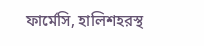ফার্মেসি, হালিশহরস্থ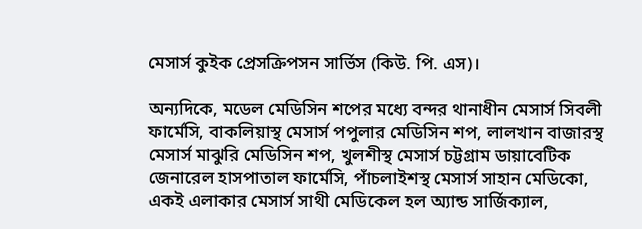মেসার্স কুইক প্রেসক্রিপসন সার্ভিস (কিউ. পি. এস)।

অন্যদিকে, মডেল মেডিসিন শপের মধ্যে বন্দর থানাধীন মেসার্স সিবলী ফার্মেসি, বাকলিয়াস্থ মেসার্স পপুলার মেডিসিন শপ, লালখান বাজারস্থ মেসার্স মাঝুরি মেডিসিন শপ, খুলশীস্থ মেসার্স চট্টগ্রাম ডায়াবেটিক জেনারেল হাসপাতাল ফার্মেসি, পাঁচলাইশস্থ মেসার্স সাহান মেডিকো, একই এলাকার মেসার্স সাথী মেডিকেল হল অ্যান্ড সার্জিক্যাল,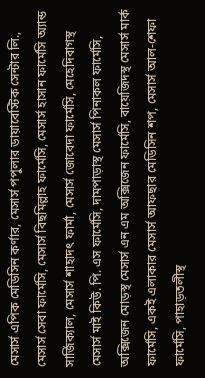মেসার্স এপিক মেডিসিন কর্ণার, মেসার্স পপুলার ডায়াবেস্টিক সেন্টার লি., মেসার্স সেবা ফার্মেসি, মেসার্স বিছমিল্লাহ ফার্মেসি, মেসার্স হাসান ফার্মেসি অ্যান্ড সার্জিক্যাল, মেসার্স শাহাদৎ ফার্মা, মেসার্স জোবেদা ফার্মেসি, মেহেদিবাগস্থ মেসার্স মাই কিউ. পি. এস ফার্মেসি, দামপাড়াস্থ মেসার্স পিনাকল ফার্মেসি, অক্সিজেন মোড়স্থ মেসার্স এন এম অক্সিজেন ফার্মেসি, বায়েজিদস্থ মেসার্স মার্ক ফার্মেসি, একই এলাকার মেসার্স আফছার মেডিসিন শপ, মেসার্স আল-শেফা ফার্মেসি, পাহাড়তলীস্থ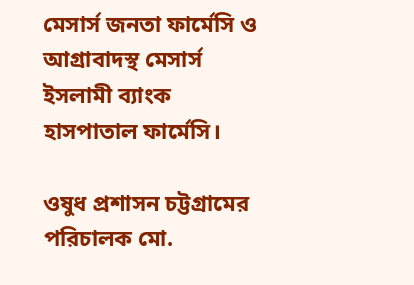মেসার্স জনতা ফার্মেসি ও আগ্রাবাদস্থ মেসার্স ইসলামী ব্যাংক হাসপাতাল ফার্মেসি।

ওষুধ প্রশাসন চট্টগ্রামের পরিচালক মো.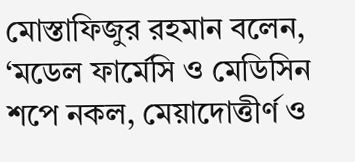মোস্তাফিজুর রহমান বলেন, ‘মডেল ফার্মেসি ও মেডিসিন শপে নকল, মেয়াদোত্তীর্ণ ও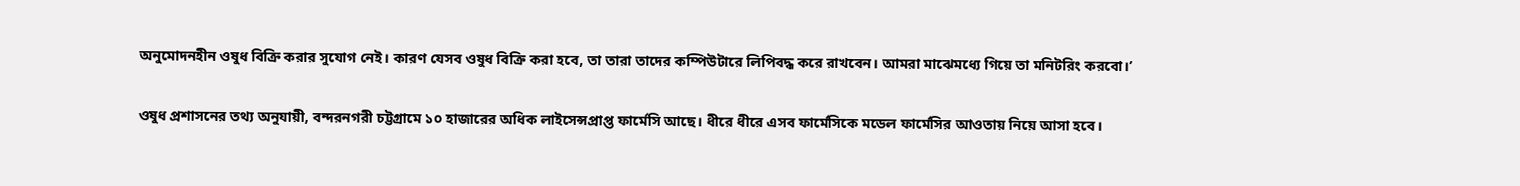অনুমোদনহীন ওষুধ বিক্রি করার সুযোগ নেই। কারণ যেসব ওষুধ বিক্রি করা হবে, তা তারা তাদের কম্পিউটারে লিপিবদ্ধ করে রাখবেন। আমরা মাঝেমধ্যে গিয়ে তা মনিটরিং করবো।’

ওষুধ প্রশাসনের তথ্য অনুযায়ী, বন্দরনগরী চট্টগ্রামে ১০ হাজারের অধিক লাইসেন্সপ্রাপ্ত ফার্মেসি আছে। ধীরে ধীরে এসব ফার্মেসিকে মডেল ফার্মেসির আওতায় নিয়ে আসা হবে।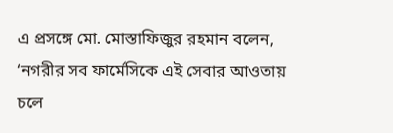এ প্রসঙ্গে মো. মোস্তাফিজুর রহমান বলেন, ‘নগরীর সব ফার্মেসিকে এই সেবার আওতায় চলে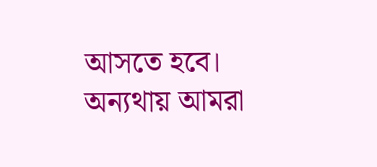আসতে হবে। অন্যথায় আমরা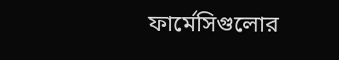ফার্মেসিগুলোর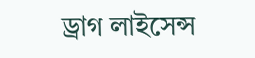ড্রাগ লাইসেন্স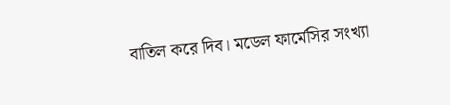বাতিল করে দিব। মডেল ফার্মেসির সংখ্যা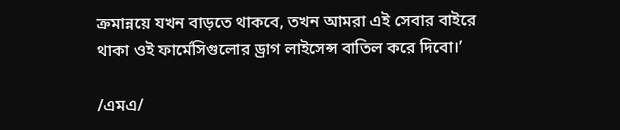ক্রমান্নয়ে যখন বাড়তে থাকবে, তখন আমরা এই সেবার বাইরে থাকা ওই ফার্মেসিগুলোর ড্রাগ লাইসেন্স বাতিল করে দিবো।’

/এমএ/